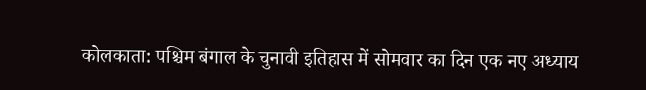कोलकाता: पश्चिम बंगाल के चुनावी इतिहास में सोमवार का दिन एक नए अध्याय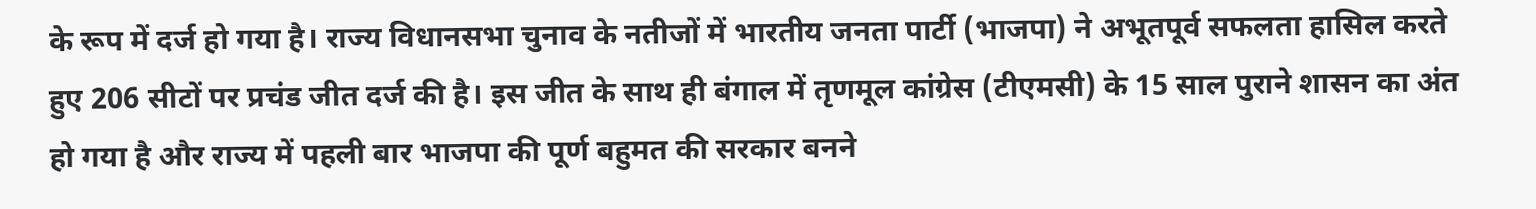के रूप में दर्ज हो गया है। राज्य विधानसभा चुनाव के नतीजों में भारतीय जनता पार्टी (भाजपा) ने अभूतपूर्व सफलता हासिल करते हुए 206 सीटों पर प्रचंड जीत दर्ज की है। इस जीत के साथ ही बंगाल में तृणमूल कांग्रेस (टीएमसी) के 15 साल पुराने शासन का अंत हो गया है और राज्य में पहली बार भाजपा की पूर्ण बहुमत की सरकार बनने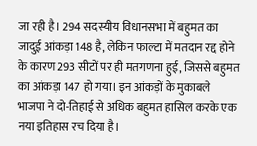जा रही है। 294 सदस्यीय विधानसभा में बहुमत का जादुई आंकड़ा 148 है, लेकिन फाल्टा में मतदान रद्द होने के कारण 293 सीटों पर ही मतगणना हुई, जिससे बहुमत का आंकड़ा 147 हो गया। इन आंकड़ों के मुकाबले भाजपा ने दो-तिहाई से अधिक बहुमत हासिल करके एक नया इतिहास रच दिया है।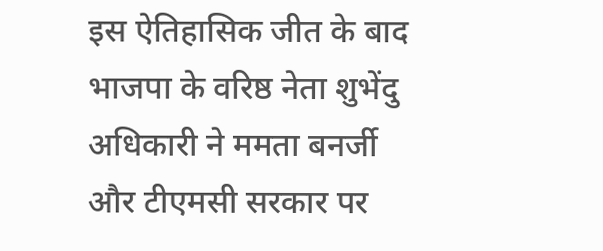इस ऐतिहासिक जीत के बाद भाजपा के वरिष्ठ नेता शुभेंदु अधिकारी ने ममता बनर्जी और टीएमसी सरकार पर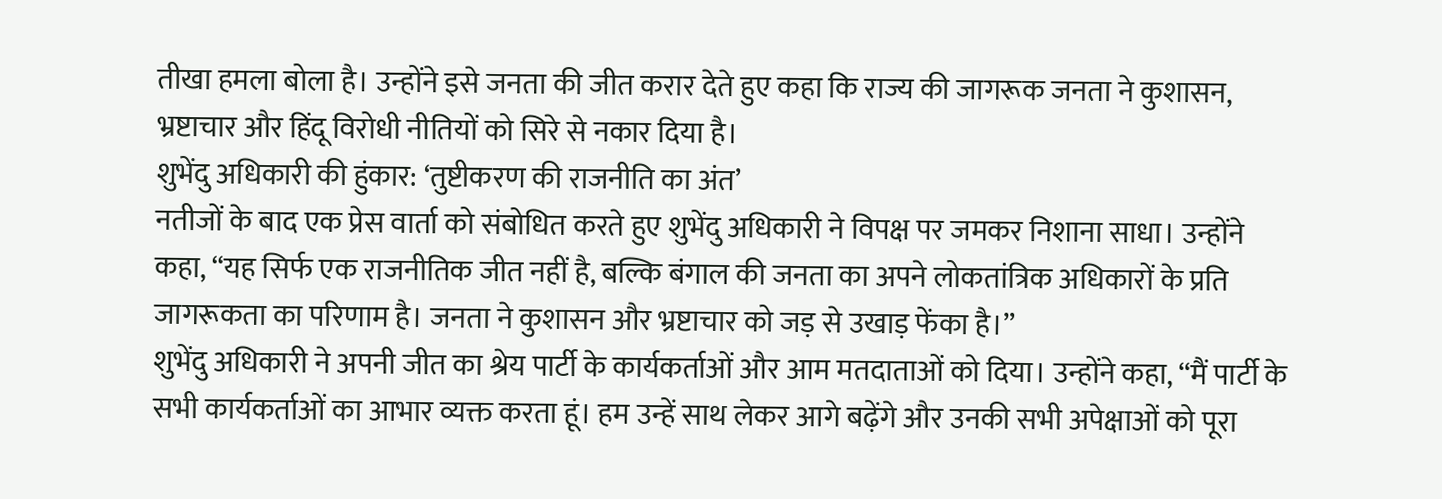तीखा हमला बोला है। उन्होंने इसे जनता की जीत करार देते हुए कहा कि राज्य की जागरूक जनता ने कुशासन, भ्रष्टाचार और हिंदू विरोधी नीतियों को सिरे से नकार दिया है।
शुभेंदु अधिकारी की हुंकार: ‘तुष्टीकरण की राजनीति का अंत’
नतीजों के बाद एक प्रेस वार्ता को संबोधित करते हुए शुभेंदु अधिकारी ने विपक्ष पर जमकर निशाना साधा। उन्होंने कहा, “यह सिर्फ एक राजनीतिक जीत नहीं है, बल्कि बंगाल की जनता का अपने लोकतांत्रिक अधिकारों के प्रति जागरूकता का परिणाम है। जनता ने कुशासन और भ्रष्टाचार को जड़ से उखाड़ फेंका है।”
शुभेंदु अधिकारी ने अपनी जीत का श्रेय पार्टी के कार्यकर्ताओं और आम मतदाताओं को दिया। उन्होंने कहा, “मैं पार्टी के सभी कार्यकर्ताओं का आभार व्यक्त करता हूं। हम उन्हें साथ लेकर आगे बढ़ेंगे और उनकी सभी अपेक्षाओं को पूरा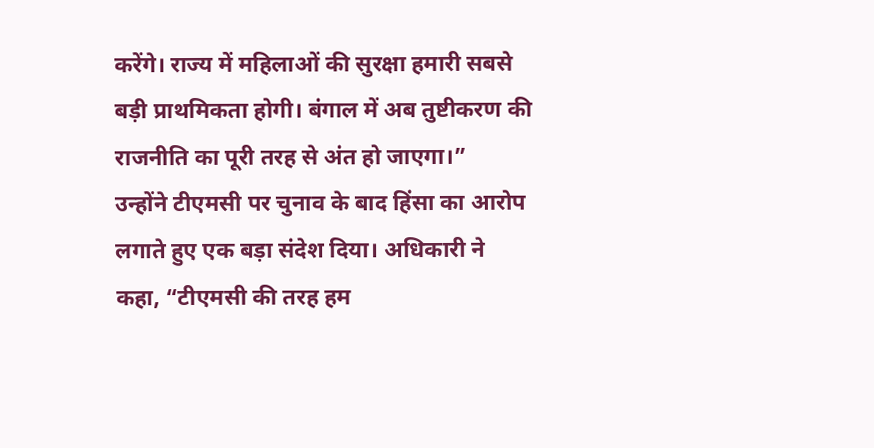करेंगे। राज्य में महिलाओं की सुरक्षा हमारी सबसे बड़ी प्राथमिकता होगी। बंगाल में अब तुष्टीकरण की राजनीति का पूरी तरह से अंत हो जाएगा।”
उन्होंने टीएमसी पर चुनाव के बाद हिंसा का आरोप लगाते हुए एक बड़ा संदेश दिया। अधिकारी ने कहा, “टीएमसी की तरह हम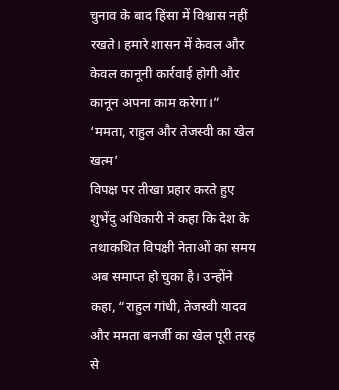चुनाव के बाद हिंसा में विश्वास नहीं रखते। हमारे शासन में केवल और केवल कानूनी कार्रवाई होगी और कानून अपना काम करेगा।”
‘ममता, राहुल और तेजस्वी का खेल खत्म’
विपक्ष पर तीखा प्रहार करते हुए शुभेंदु अधिकारी ने कहा कि देश के तथाकथित विपक्षी नेताओं का समय अब समाप्त हो चुका है। उन्होंने कहा, “राहुल गांधी, तेजस्वी यादव और ममता बनर्जी का खेल पूरी तरह से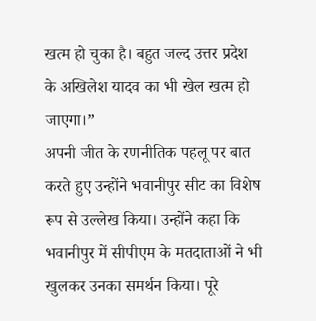खत्म हो चुका है। बहुत जल्द उत्तर प्रदेश के अखिलेश यादव का भी खेल खत्म हो जाएगा।”
अपनी जीत के रणनीतिक पहलू पर बात करते हुए उन्होंने भवानीपुर सीट का विशेष रूप से उल्लेख किया। उन्होंने कहा कि भवानीपुर में सीपीएम के मतदाताओं ने भी खुलकर उनका समर्थन किया। पूरे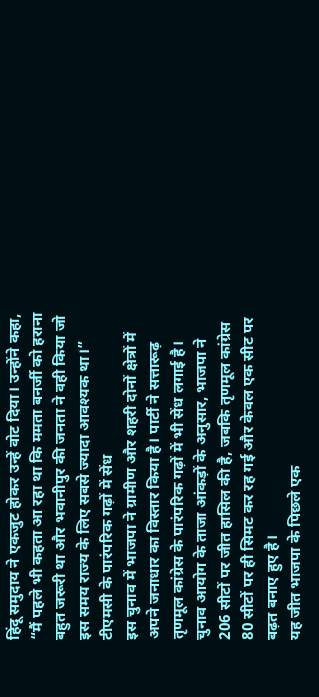हिंदू समुदाय ने एकजुट होकर उन्हें वोट दिया। उन्होंने कहा, “मैं पहले भी कहता आ रहा था कि ममता बनर्जी को हराना बहुत जरूरी था और भवानीपुर की जनता ने वही किया जो इस समय राज्य के लिए सबसे ज्यादा आवश्यक था।”
टीएमसी के पारंपरिक गढ़ों में सेंध
इस चुनाव में भाजपा ने ग्रामीण और शहरी दोनों क्षेत्रों में अपने जनाधार का विस्तार किया है। पार्टी ने सत्तारूढ़ तृणमूल कांग्रेस के पारंपरिक गढ़ों में भी सेंध लगाई है। चुनाव आयोग के ताजा आंकड़ों के अनुसार, भाजपा ने 206 सीटों पर जीत हासिल की है, जबकि तृणमूल कांग्रेस 80 सीटों पर ही सिमट कर रह गई और केवल एक सीट पर बढ़त बनाए हुए है।
यह जीत भाजपा के पिछले एक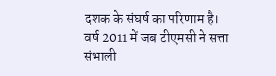दशक के संघर्ष का परिणाम है। वर्ष 2011 में जब टीएमसी ने सत्ता संभाली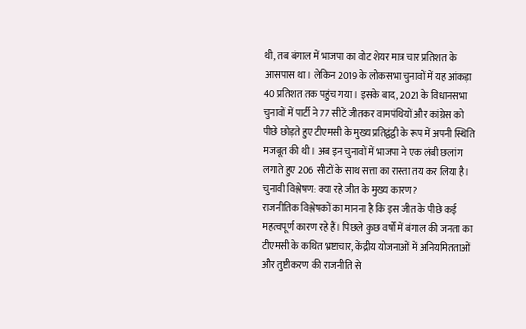थी, तब बंगाल में भाजपा का वोट शेयर मात्र चार प्रतिशत के आसपास था। लेकिन 2019 के लोकसभा चुनावों में यह आंकड़ा 40 प्रतिशत तक पहुंच गया। इसके बाद, 2021 के विधानसभा चुनावों में पार्टी ने 77 सीटें जीतकर वामपंथियों और कांग्रेस को पीछे छोड़ते हुए टीएमसी के मुख्य प्रतिद्वंद्वी के रूप में अपनी स्थिति मजबूत की थी। अब इन चुनावों में भाजपा ने एक लंबी छलांग लगाते हुए 206 सीटों के साथ सत्ता का रास्ता तय कर लिया है।
चुनावी विश्लेषण: क्या रहे जीत के मुख्य कारण?
राजनीतिक विश्लेषकों का मानना है कि इस जीत के पीछे कई महत्वपूर्ण कारण रहे हैं। पिछले कुछ वर्षों में बंगाल की जनता का टीएमसी के कथित भ्रष्टाचार, केंद्रीय योजनाओं में अनियमितताओं और तुष्टीकरण की राजनीति से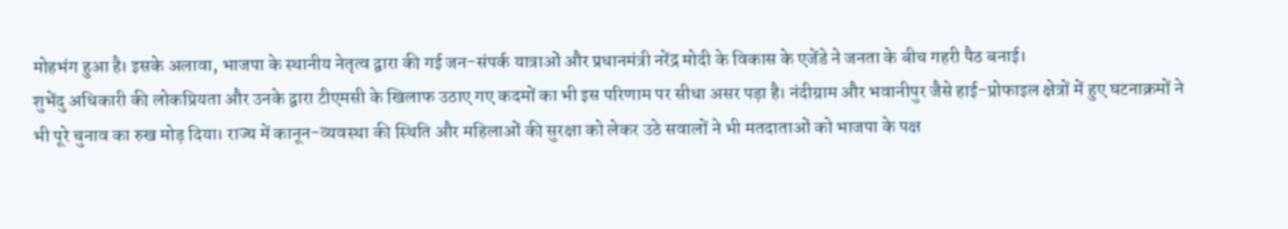मोहभंग हुआ है। इसके अलावा, भाजपा के स्थानीय नेतृत्व द्वारा की गई जन-संपर्क यात्राओं और प्रधानमंत्री नरेंद्र मोदी के विकास के एजेंडे ने जनता के बीच गहरी पैठ बनाई।
शुभेंदु अधिकारी की लोकप्रियता और उनके द्वारा टीएमसी के खिलाफ उठाए गए कदमों का भी इस परिणाम पर सीधा असर पड़ा है। नंदीग्राम और भवानीपुर जैसे हाई-प्रोफाइल क्षेत्रों में हुए घटनाक्रमों ने भी पूरे चुनाव का रुख मोड़ दिया। राज्य में कानून-व्यवस्था की स्थिति और महिलाओं की सुरक्षा को लेकर उठे सवालों ने भी मतदाताओं को भाजपा के पक्ष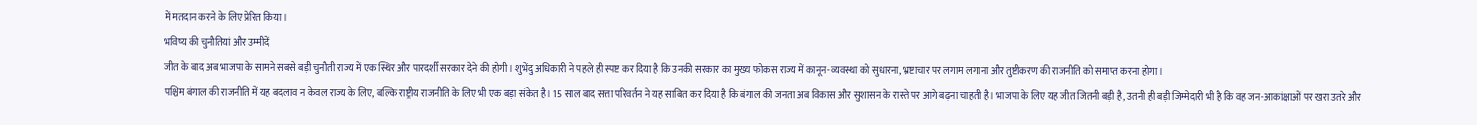में मतदान करने के लिए प्रेरित किया।
भविष्य की चुनौतियां और उम्मीदें
जीत के बाद अब भाजपा के सामने सबसे बड़ी चुनौती राज्य में एक स्थिर और पारदर्शी सरकार देने की होगी। शुभेंदु अधिकारी ने पहले ही स्पष्ट कर दिया है कि उनकी सरकार का मुख्य फोकस राज्य में कानून-व्यवस्था को सुधारना, भ्रष्टाचार पर लगाम लगाना और तुष्टीकरण की राजनीति को समाप्त करना होगा।
पश्चिम बंगाल की राजनीति में यह बदलाव न केवल राज्य के लिए, बल्कि राष्ट्रीय राजनीति के लिए भी एक बड़ा संकेत है। 15 साल बाद सत्ता परिवर्तन ने यह साबित कर दिया है कि बंगाल की जनता अब विकास और सुशासन के रास्ते पर आगे बढ़ना चाहती है। भाजपा के लिए यह जीत जितनी बड़ी है, उतनी ही बड़ी जिम्मेदारी भी है कि वह जन-आकांक्षाओं पर खरा उतरे और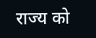राज्य को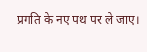प्रगति के नए पथ पर ले जाए।